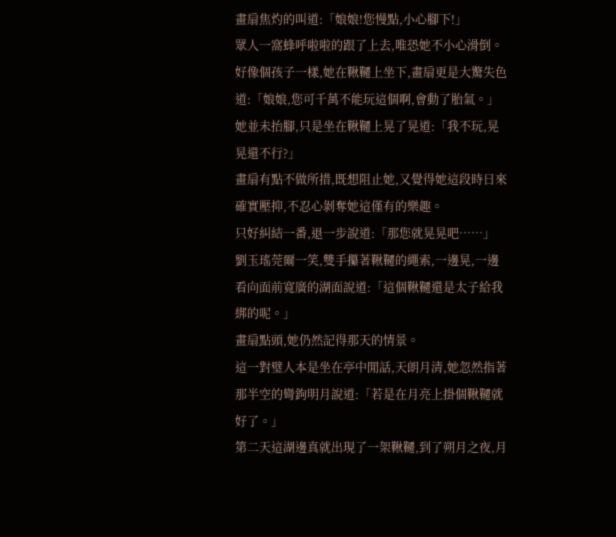畫扇焦灼的叫道:「娘娘!您慢點,小心腳下!」
眾人一窩蜂呼啦啦的跟了上去,唯恐她不小心滑倒。
好像個孩子一樣,她在鞦韆上坐下,畫扇更是大驚失色道:「娘娘,您可千萬不能玩這個啊,會動了胎氣。」
她並未抬腳,只是坐在鞦韆上晃了晃道:「我不玩,晃晃還不行?」
畫扇有點不做所措,既想阻止她,又覺得她這段時日來確實壓抑,不忍心剝奪她這僅有的樂趣。
只好糾結一番,退一步說道:「那您就晃晃吧……」
劉玉瑤莞爾一笑,雙手攥著鞦韆的繩索,一邊晃,一邊看向面前寬廣的湖面說道:「這個鞦韆還是太子給我綁的呢。」
畫扇點頭,她仍然記得那天的情景。
這一對璧人本是坐在亭中閒話,天朗月清,她忽然指著那半空的彎鉤明月說道:「若是在月亮上掛個鞦韆就好了。」
第二天這湖邊真就出現了一架鞦韆,到了朔月之夜,月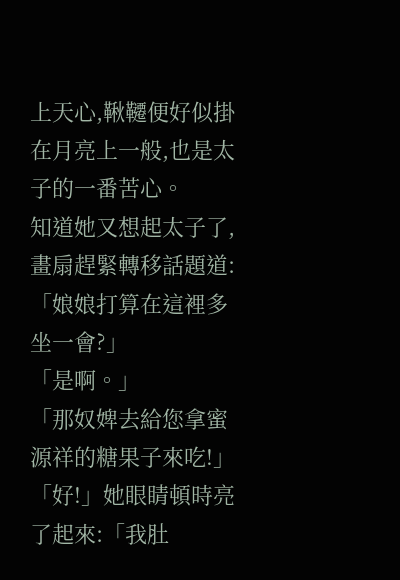上天心,鞦韆便好似掛在月亮上一般,也是太子的一番苦心。
知道她又想起太子了,畫扇趕緊轉移話題道:「娘娘打算在這裡多坐一會?」
「是啊。」
「那奴婢去給您拿蜜源祥的糖果子來吃!」
「好!」她眼睛頓時亮了起來:「我肚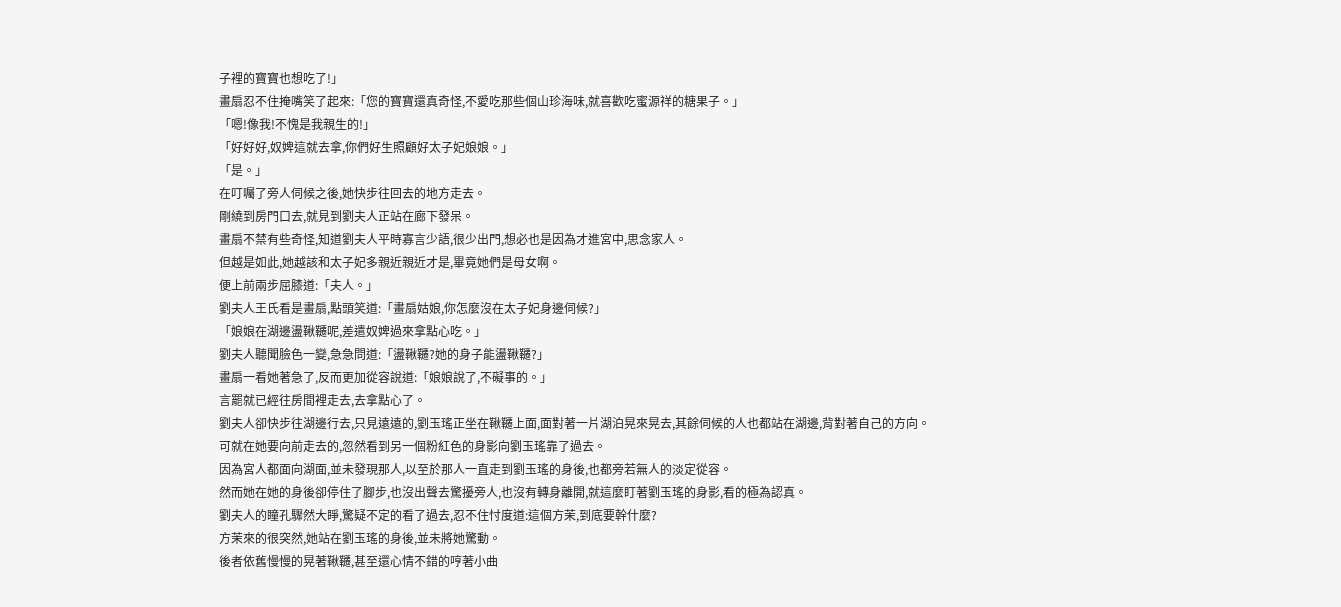子裡的寶寶也想吃了!」
畫扇忍不住掩嘴笑了起來:「您的寶寶還真奇怪,不愛吃那些個山珍海味,就喜歡吃蜜源祥的糖果子。」
「嗯!像我!不愧是我親生的!」
「好好好,奴婢這就去拿,你們好生照顧好太子妃娘娘。」
「是。」
在叮囑了旁人伺候之後,她快步往回去的地方走去。
剛繞到房門口去,就見到劉夫人正站在廊下發呆。
畫扇不禁有些奇怪,知道劉夫人平時寡言少語,很少出門,想必也是因為才進宮中,思念家人。
但越是如此,她越該和太子妃多親近親近才是,畢竟她們是母女啊。
便上前兩步屈膝道:「夫人。」
劉夫人王氏看是畫扇,點頭笑道:「畫扇姑娘,你怎麼沒在太子妃身邊伺候?」
「娘娘在湖邊盪鞦韆呢,差遣奴婢過來拿點心吃。」
劉夫人聽聞臉色一變,急急問道:「盪鞦韆?她的身子能盪鞦韆?」
畫扇一看她著急了,反而更加從容說道:「娘娘說了,不礙事的。」
言罷就已經往房間裡走去,去拿點心了。
劉夫人卻快步往湖邊行去,只見遠遠的,劉玉瑤正坐在鞦韆上面,面對著一片湖泊晃來晃去,其餘伺候的人也都站在湖邊,背對著自己的方向。
可就在她要向前走去的,忽然看到另一個粉紅色的身影向劉玉瑤靠了過去。
因為宮人都面向湖面,並未發現那人,以至於那人一直走到劉玉瑤的身後,也都旁若無人的淡定從容。
然而她在她的身後卻停住了腳步,也沒出聲去驚擾旁人,也沒有轉身離開,就這麼盯著劉玉瑤的身影,看的極為認真。
劉夫人的瞳孔驟然大睜,驚疑不定的看了過去,忍不住忖度道:這個方茉,到底要幹什麼?
方茉來的很突然,她站在劉玉瑤的身後,並未將她驚動。
後者依舊慢慢的晃著鞦韆,甚至還心情不錯的哼著小曲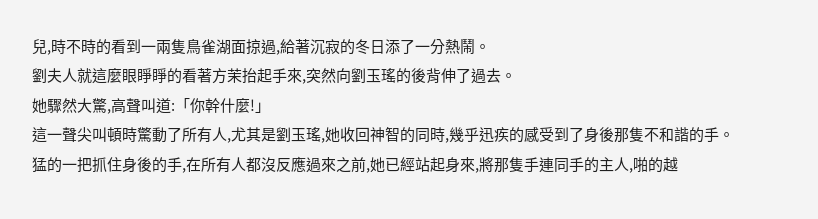兒,時不時的看到一兩隻鳥雀湖面掠過,給著沉寂的冬日添了一分熱鬧。
劉夫人就這麼眼睜睜的看著方茉抬起手來,突然向劉玉瑤的後背伸了過去。
她驟然大驚,高聲叫道:「你幹什麼!」
這一聲尖叫頓時驚動了所有人,尤其是劉玉瑤,她收回神智的同時,幾乎迅疾的感受到了身後那隻不和諧的手。
猛的一把抓住身後的手,在所有人都沒反應過來之前,她已經站起身來,將那隻手連同手的主人,啪的越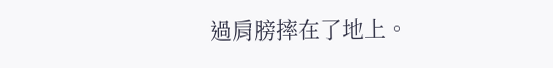過肩膀摔在了地上。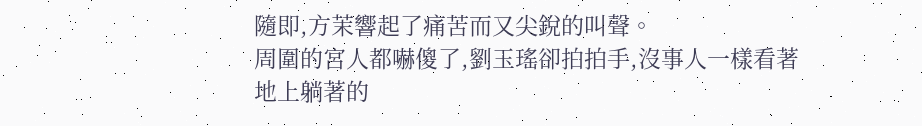隨即,方茉響起了痛苦而又尖銳的叫聲。
周圍的宮人都嚇傻了,劉玉瑤卻拍拍手,沒事人一樣看著地上躺著的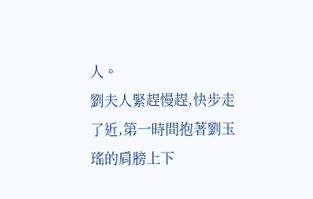人。
劉夫人緊趕慢趕,快步走了近,第一時間抱著劉玉瑤的肩膀上下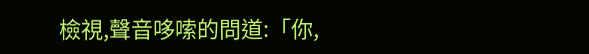檢視,聲音哆嗦的問道:「你,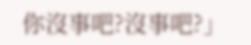你沒事吧?沒事吧?」